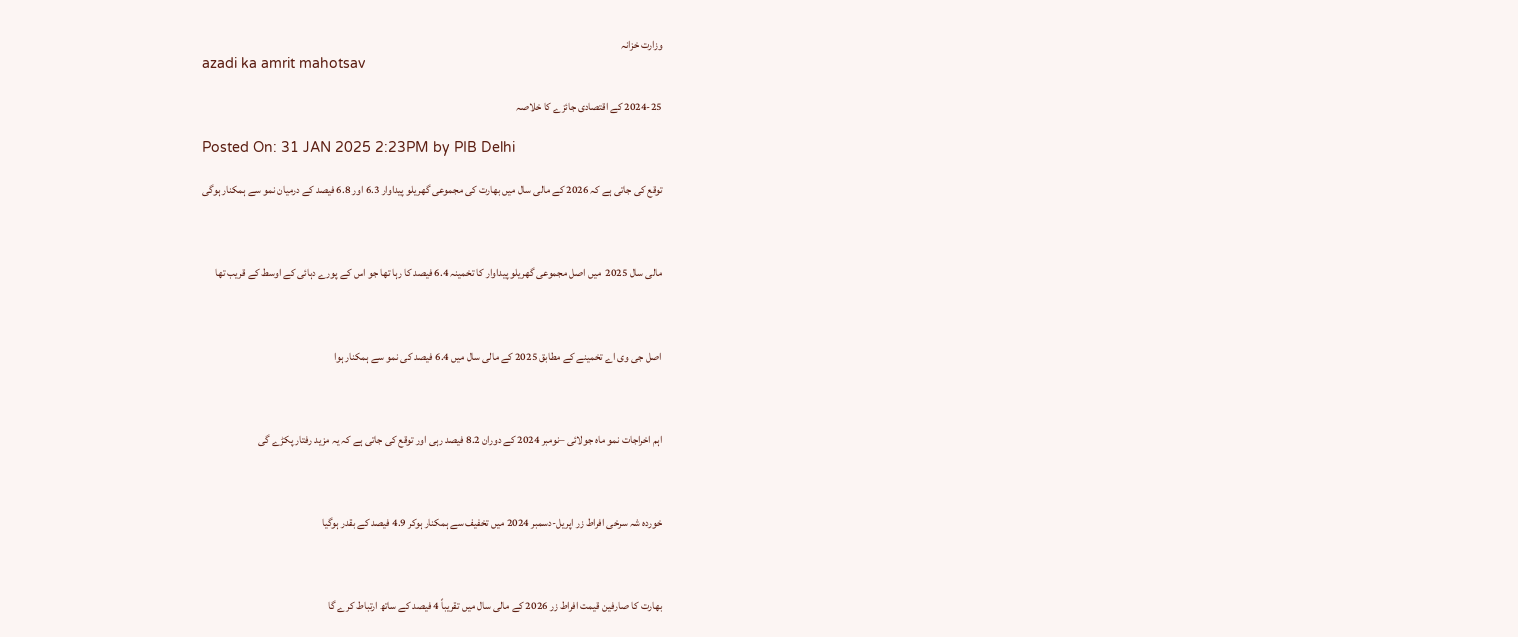وزارت خزانہ
azadi ka amrit mahotsav

2024-25 کے اقتصادی جائزے کا خلاصہ

Posted On: 31 JAN 2025 2:23PM by PIB Delhi

توقع کی جاتی ہے کہ 2026 کے مالی سال میں بھارت کی مجموعی گھریلو پیداوار 6.3 اور 6.8 فیصد کے درمیان نمو سے ہمکنار ہوگی



مالی سال 2025  میں اصل مجموعی گھریلو پیداوار کا تخمینہ 6.4 فیصد کا رہا تھا جو اس کے پورے دہائی کے اوسط کے قریب تھا



اصل جی وی اے تخمینے کے مطابق 2025 کے مالی سال میں 6.4 فیصد کی نمو سے ہمکنار ہوا



اہم اخراجات نمو ماہ جولائی –نومبر 2024 کے دوران 8.2 فیصد رہی اور توقع کی جاتی ہے کہ یہ مزید رفتار پکڑے گی



خوردہ شہ سرخی افراط زر اپریل-دسمبر 2024 میں تخفیف سے ہمکنار ہوکر 4.9 فیصد کے بقدر ہوگیا



بھارت کا صارفین قیمت افراط زر 2026 کے مالی سال میں تقریباً 4 فیصد کے ساتھ ارتباط کرے گا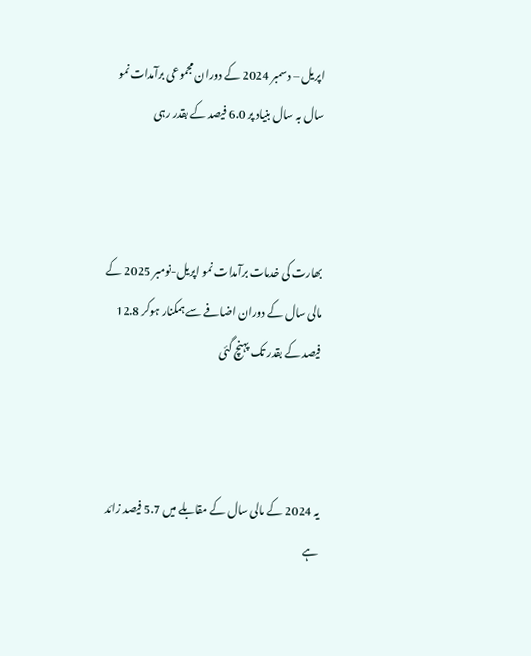اپریل – دسمبر 2024 کے دوران مجموعی برآمدات نمو سال بہ سال بنیاد پر 6.0 فیصد کے بقدر رہی



بھارت کی خدمات برآمدات نمو اپریل-نومبر 2025 کے مالی سال کے دوران اضافے سے ہمکنار ہوکر 12.8 فیصد کے بقدر تک پہنچ گئی



یہ 2024 کے مالی سال کے مقابلے میں 5.7 فیصد زائد ہے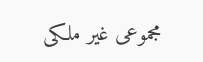مجموعی غیر ملکی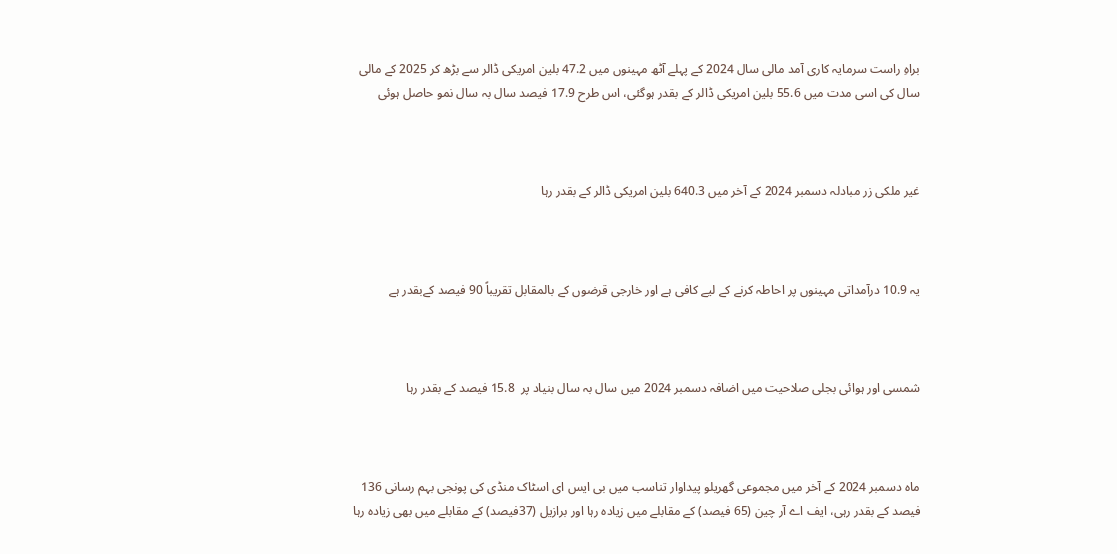براہِ راست سرمایہ کاری آمد مالی سال 2024 کے پہلے آٹھ مہینوں میں 47.2 بلین امریکی ڈالر سے بڑھ کر 2025 کے مالی سال کی اسی مدت میں 55.6 بلین امریکی ڈالر کے بقدر ہوگئی، اس طرح 17.9 فیصد سال بہ سال نمو حاصل ہوئی



غیر ملکی زر مبادلہ دسمبر 2024 کے آخر میں 640.3 بلین امریکی ڈالر کے بقدر رہا



یہ 10.9 درآمداتی مہینوں پر احاطہ کرنے کے لیے کافی ہے اور خارجی قرضوں کے بالمقابل تقریباً 90 فیصد کےبقدر ہے



شمسی اور ہوائی بجلی صلاحیت میں اضافہ دسمبر 2024 میں سال بہ سال بنیاد پر  15.8 فیصد کے بقدر رہا



ماہ دسمبر 2024 کے آخر میں مجموعی گھریلو پیداوار تناسب میں بی ایس ای اسٹاک منڈی کی پونجی بہم رسانی 136 فیصد کے بقدر رہی، ایف اے آر چین (65 فیصد) کے مقابلے میں زیادہ رہا اور برازیل (37فیصد) کے مقابلے میں بھی زیادہ رہا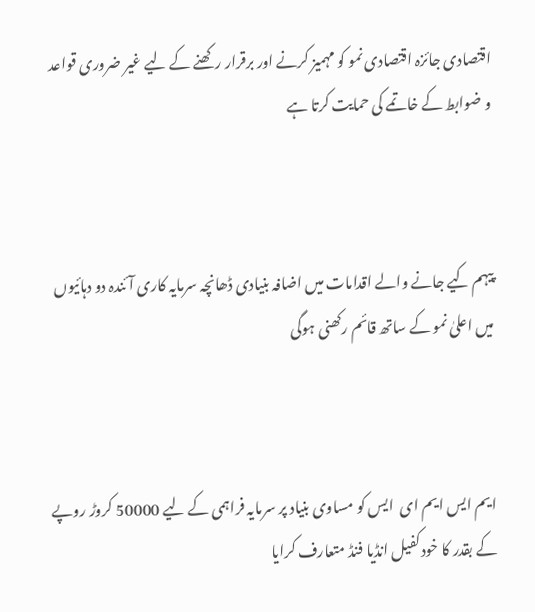اقتصادی جائزہ اقتصادی نمو کو مہمیز کرنے اور برقرار رکھنے کے لیے غیر ضروری قواعد و ضوابط کے خاتمے کی حمایت کرتا ہے



پیہم کیے جانے والے اقدامات میں اضافہ بنیادی ڈھانچہ سرمایہ کاری آئندہ دو دہائیوں میں اعلیٰ نمو کے ساتھ قائم رکھنی ہوگی



ایم ایس ایم ای  ایس کو مساوی بنیاد پر سرمایہ فراہمی کے لیے 50000 کروڑ روپے کے بقدر کا خودکفیل انڈیا فنڈ متعارف کرایا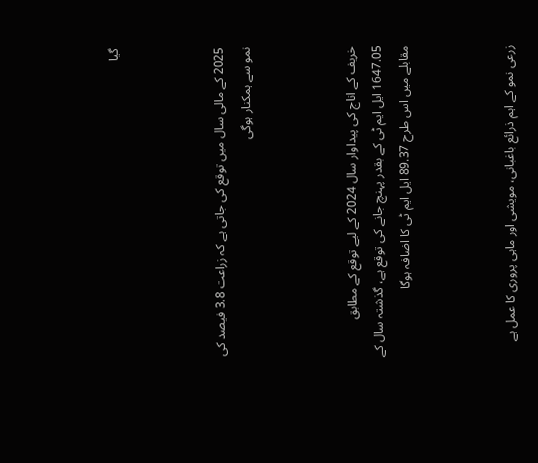گیا



2025 کے مالی سال میں توقع کی جاتی ہے کہ زراعت 3.8 فیصد کی نمو سے ہمکنار ہوگی



خریف کے اناج کی پیداوار سال 2024 کے لیے توقع کے مطابق 1647.05 ایل ایم ٹی کے بقدر پہنچ جانے کی توقع ہے، گذشتہ سال کے مقابلے میں اس طرح 89.37 ایل ایم ٹی کا اضافہ ہوگا



زرعی نمو کے اہم ذرائع باغبانی، مویشی اور ماہی پروری کا عمل ہے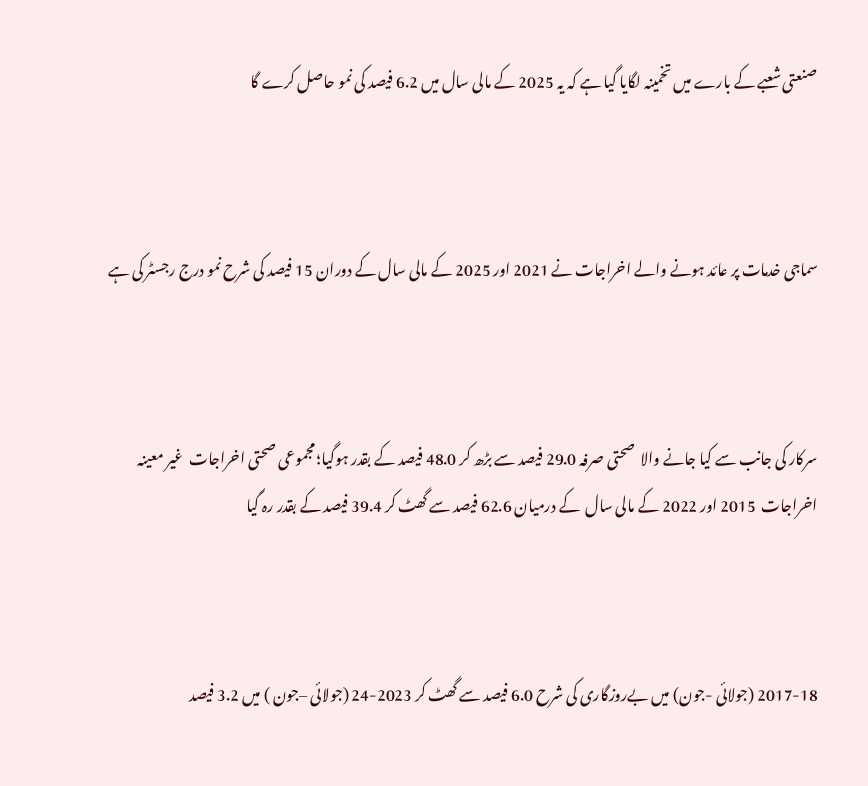صنعتی شعبے کے بارے میں تخمینہ لگایا گیا ہے کہ یہ 2025 کے مالی سال میں 6.2 فیصد کی نمو حاصل کرے گا



سماجی خدمات پر عائد ہونے والے اخراجات نے 2021 اور 2025 کے مالی سال کے دوران 15 فیصد کی شرح نمو درج رجسٹر کی ہے



سرکار کی جانب سے کیا جانے والا  صحتی صرفہ 29.0 فیصد سے بڑھ کر 48.0 فیصد کے بقدر ہوگیا؛ مجموعی صحتی اخراجات  غیر معینہ اخراجات  2015 اور 2022 کے مالی سال  کے درمیان 62.6 فیصد سے گھٹ کر 39.4 فیصد کے بقدر رہ گیا



2017-18 (جولائی -جون) میں بےروزگاری کی شرح 6.0 فیصد سے گھٹ کر 2023-24 (جولائی –جون ) میں 3.2 فیصد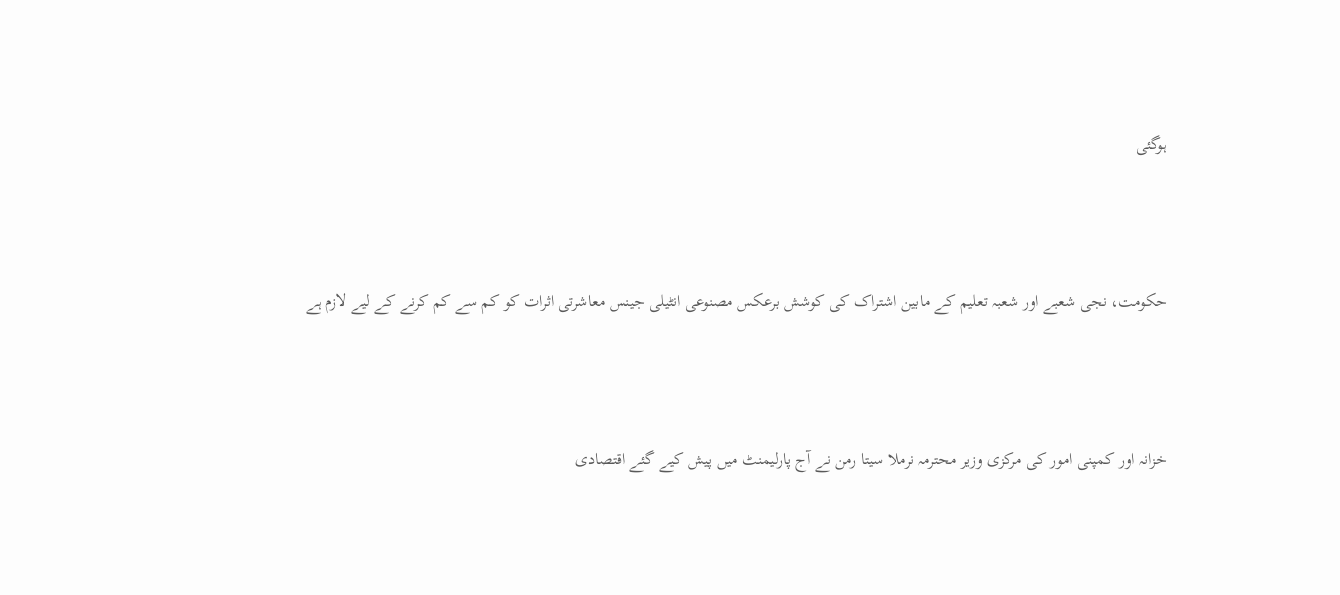ہوگئی



حکومت، نجی شعبے اور شعبہ تعلیم کے مابین اشتراک کی کوشش برعکس مصنوعی انٹیلی جینس معاشرتی اثرات کو کم سے کم کرنے کے لیے لازم ہے



خزانہ اور کمپنی امور کی مرکزی وزیر محترمہ نرملا سیتا رمن نے آج پارلیمنٹ میں پیش کیے گئے اقتصادی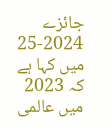جائزے 2024-25 میں کہا ہے کہ 2023 میں عالمی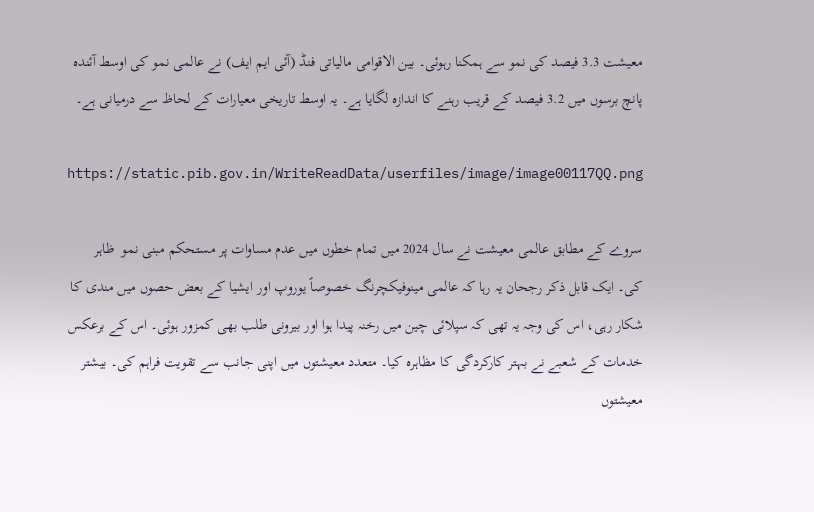معیشت 3.3 فیصد کی نمو سے ہمکنا رہوئی۔ بین الاقوامی مالیاتی فنڈ (آئی ایم ایف) نے عالمی نمو کی اوسط آئندہ پانچ برسوں میں 3.2 فیصد کے قریب رہنے کا اندازہ لگایا ہے۔ یہ اوسط تاریخی معیارات کے لحاظ سے درمیانی ہے۔

https://static.pib.gov.in/WriteReadData/userfiles/image/image00117QQ.png

سروے کے مطابق عالمی معیشت نے سال 2024 میں تمام خطوں میں عدم مساوات پر مستحکم مبنی نمو  ظاہر کی۔ ایک قابل ذکر رجحان یہ رہا کہ عالمی مینوفیکچرنگ خصوصاً یوروپ اور ایشیا کے بعض حصوں میں مندی کا شکار رہی، اس کی وجہ یہ تھی کہ سپلائی چین میں رخنہ پیدا ہوا اور بیرونی طلب بھی کمزور ہوئی۔ اس کے برعکس خدمات کے شعبے نے بہتر کارکردگی کا مظاہرہ کیا۔ متعدد معیشتوں میں اپنی جانب سے تقویت فراہم کی۔ بیشتر معیشتوں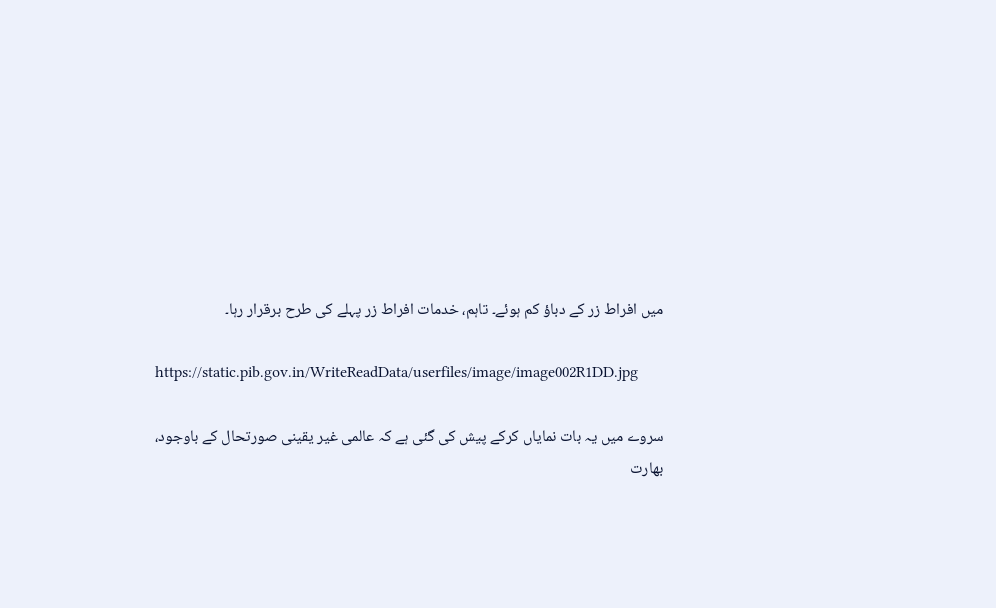میں افراط زر کے دباؤ کم ہوئے۔ تاہم، خدمات افراط زر پہلے کی طرح برقرار رہا۔

https://static.pib.gov.in/WriteReadData/userfiles/image/image002R1DD.jpg

سروے میں یہ بات نمایاں کرکے پیش کی گئی ہے کہ عالمی غیر یقینی صورتحال کے باوجود، بھارت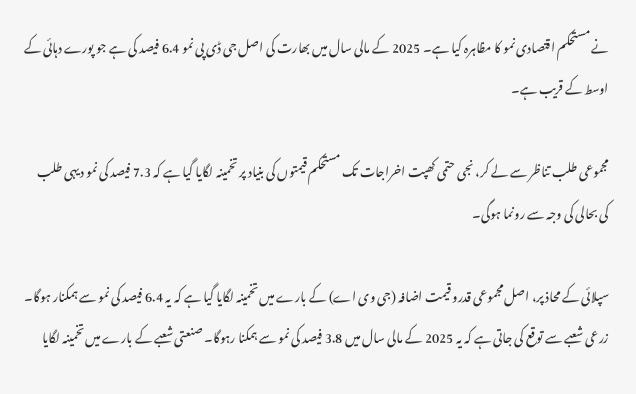نے مستحکم اقتصادی نمو کا مظاہرہ کیا ہے۔ 2025 کے مالی سال میں بھارت کی اصل جی ڈی پی نمو 6.4 فیصد کی ہے جو پورے دہائی کے اوسط کے قریب ہے۔

مجموعی طلب تناظر سے لے کر، نجی حتمی کھپت اخراجات تک مستحکم قیمتوں کی بنیاد پر تخمینہ لگایا گیا ہے کہ 7.3 فیصد کی نمو دیہی طلب کی بحالی کی وجہ سے رونما ہوگی۔

سپلائی کے محاذ پر، اصل مجموعی قدرو قیمت اضافہ (جی وی اے) کے بارے میں تخمینہ لگایا گیا ہے کہ یہ 6.4 فیصد کی نمو سے ہمکنار ہوگا۔ زرعی شعبے سے توقع کی جاتی ہے کہ یہ 2025 کے مالی سال میں 3.8 فیصد کی نمو سے ہمکنا رہوگا۔ صنعتی شعبے کے بارے میں تخمینہ لگایا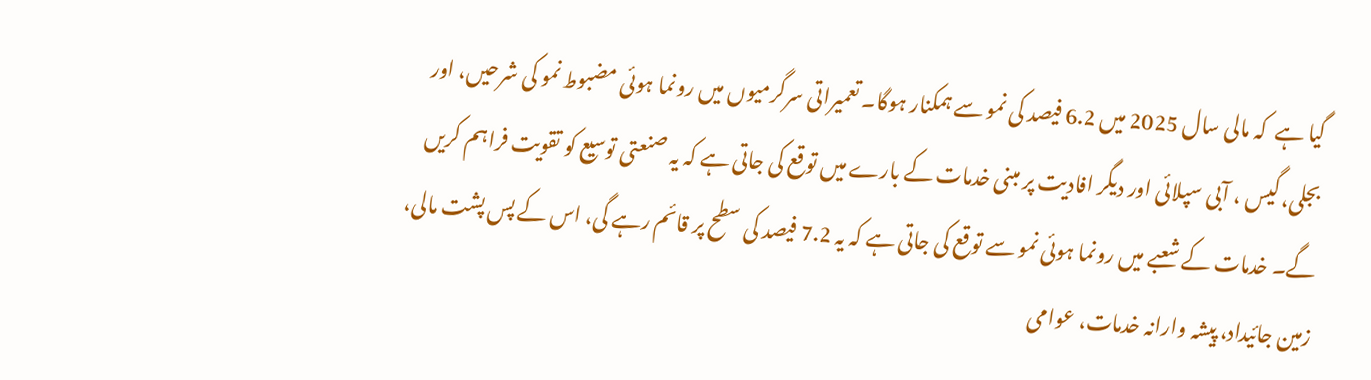گیا ہے  کہ مالی سال 2025 میں 6.2 فیصد کی نمو سے ہمکنار ہوگا۔ تعمیراتی سرگرمیوں میں رونما ہوئی مضبوط نمو کی شرحیں، اور بجلی، گیس ، آبی سپلائی اور دیگر افادیت پر مبنی خدمات کے بارے میں توقع کی جاتی ہے کہ یہ صنعتی توسیع کو تقویت فراہم کریں گے۔ خدمات کے شعبے میں رونما ہوئی نمو سے توقع کی جاتی ہے کہ یہ 7.2 فیصد کی سطح پر قائم رہے گی، اس کے پس پشت مالی، زمین جائیداد، پیشہ وارانہ خدمات، عوامی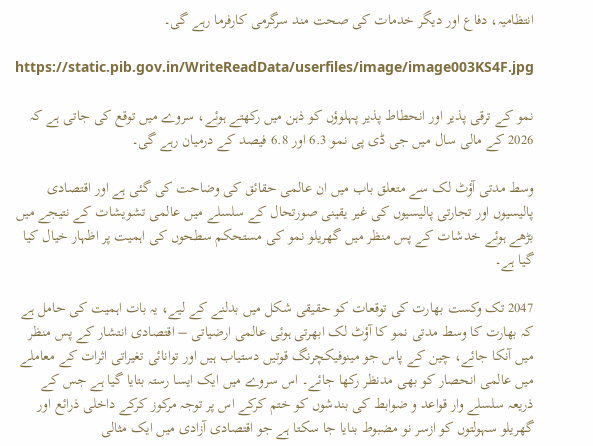انتظامیہ، دفاع اور دیگر خدمات کی صحت مند سرگرمی کارفرما رہے گی۔

https://static.pib.gov.in/WriteReadData/userfiles/image/image003KS4F.jpg

نمو کے ترقی پذیر اور انحطاط پذیر پہلوؤں کو ذہن میں رکھتے ہوئے، سروے میں توقع کی جاتی ہے کہ 2026 کے مالی سال میں جی ڈی پی نمو 6.3 اور 6.8 فیصد کے درمیان رہے گی۔

وسط مدتی آؤٹ لک سے متعلق باب میں ان عالمی حقائق کی وضاحت کی گئی ہے اور اقتصادی پالیسیوں اور تجارتی پالیسیوں کی غیر یقینی صورتحال کے سلسلے میں عالمی تشویشات کے نتیجے میں بڑھے ہوئے خدشات کے پس منظر میں گھریلو نمو کی مستحکم سطحوں کی اہمیت پر اظہار خیال کیا گیا ہے۔

2047 تک وکست بھارت کی توقعات کو حقیقی شکل میں بدلنے کے لیے، یہ بات اہمیت کی حامل ہے کہ بھارت کا وسط مدتی نمو کا آؤٹ لک ابھرتی ہوئی عالمی ارضیاتی – اقتصادی انتشار کے پس منظر میں آنکا جائے، چین کے پاس جو مینوفیکچرنگ قوتیں دستیاب ہیں اور توانائی تغیراتی اثرات کے معاملے میں عالمی انحصار کو بھی مدنظر رکھا جائے۔ اس سروے میں ایک ایسا رستہ بتایا گیا ہے جس کے ذریعہ سلسلے وار قواعد و ضوابط کی بندشوں کو ختم کرکے اس پر توجہ مرکوز کرکے داخلی ذرائع اور گھریلو سہولتوں کو ازسر نو مضبوط بنایا جا سکتا ہے جو اقتصادی آزادی میں ایک مثالی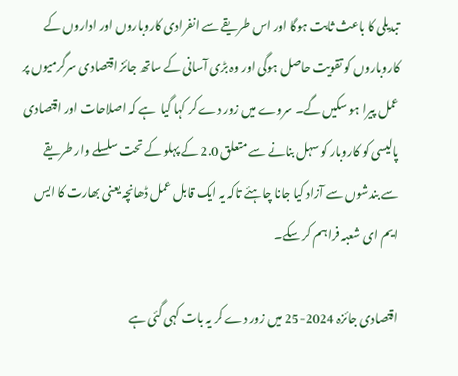تبدیلی کا باعث ثابت ہوگا اور اس طریقے سے انفرادی کاروباروں اور اداروں کے کاروباروں کو تقویت حاصل ہوگی اور وہ بڑی آسانی کے ساتھ جائز اقتصادی سرگرمیوں پر عمل پیرا ہو سکیں گے۔ سروے میں زور دے کر کہا گیا  ہے کہ اصلاحات اور اقتصادی پالیسی کو کاروبار کو سہل بنانے سے متعلق 2.0 کے پہلو کے تحت سلسلے وار طریقے سے بندشوں سے آزاد کیا جانا چاہئے تاکہ یہ ایک قابل عمل ڈھانچہ یعنی بھارت کا ایس ایم ای شعبہ فراہم کر سکے۔

اقتصادی جائزہ 2024-25 میں زور دے کر یہ بات کہی گئی ہے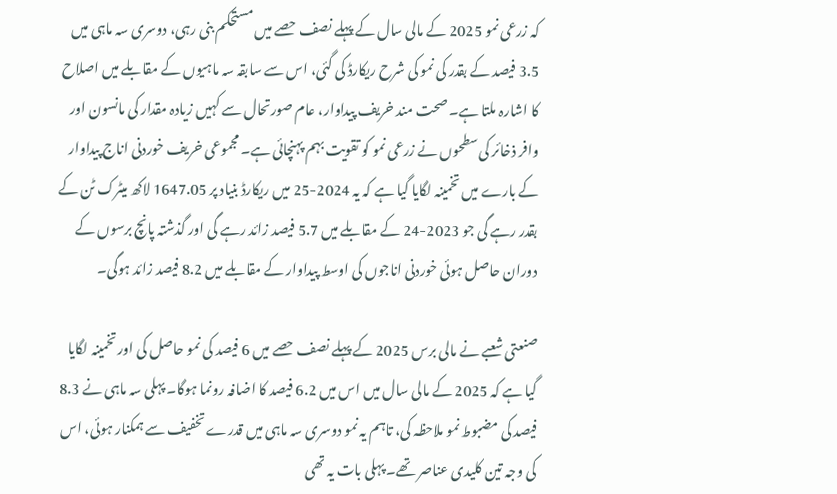کہ زرعی نمو 2025 کے مالی سال کے پہلے نصف حصے میں مستحکم بنی رہی، دوسری سہ ماہی میں 3.5 فیصد کے بقدر کی نمو کی شرح ریکارڈ کی گئی، اس سے سابقہ سہ ماہیوں کے مقابلے میں اصلاح کا اشارہ ملتا ہے۔ صحت مند خریف پیداوار، عام صورتحال سے کہیں زیادہ مقدار کی مانسون اور وافر ذخائر کی سطحوں نے زرعی نمو کو تقویت بہم پہنچائی ہے۔ مجموعی خریف خوردنی اناج پیداوار کے بارے میں تخمینہ لگایا گیا ہے کہ یہ 2024-25 میں ریکارڈ بنیاد پر 1647.05 لاکھ میٹرک ٹن کے بقدر رہے گی جو 2023-24 کے مقابلے میں 5.7 فیصد زائد رہے گی اور گذشتہ پانچ برسوں کے دوران حاصل ہوئی خوردنی اناجوں کی اوسط پیداوار کے مقابلے میں 8.2 فیصد زائد ہوگی۔

صنعتی شعبے نے مالی برس 2025 کے پہلے نصف حصے میں 6 فیصد کی نمو حاصل کی اور تخمینہ لگایا گیا ہے کہ 2025 کے مالی سال میں اس میں 6.2 فیصد کا اضافہ رونما ہوگا۔ پہلی سہ ماہی نے 8.3 فیصد کی مضبوط نمو ملاحظہ کی، تاہم یہ نمو دوسری سہ ماہی میں قدرے تخفیف سے ہمکنار ہوئی، اس کی وجہ تین کلیدی عناصر تھے۔ پہلی بات یہ تھی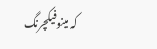کہ مینوفیکچرنگ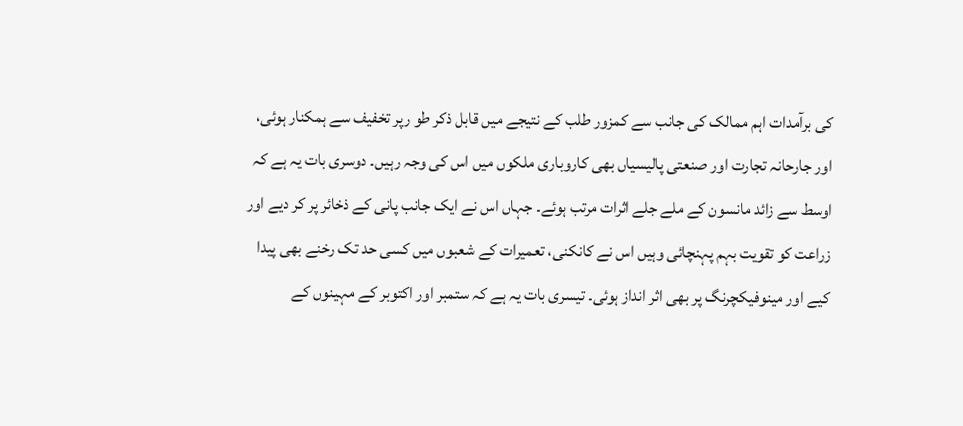کی برآمدات اہم ممالک کی جانب سے کمزور طلب کے نتیجے میں قابل ذکر طو رپر تخفیف سے ہمکنار ہوئی، اور جارحانہ تجارت اور صنعتی پالیسیاں بھی کاروباری ملکوں میں اس کی وجہ رہیں۔ دوسری بات یہ ہے کہ اوسط سے زائد مانسون کے ملے جلے اثرات مرتب ہوئے۔ جہاں اس نے ایک جانب پانی کے ذخائر پر کر دیے اور زراعت کو تقویت بہم پہنچائی وہیں اس نے کانکنی، تعمیرات کے شعبوں میں کسی حد تک رخنے بھی پیدا کیے اور مینوفیکچرنگ پر بھی اثر انداز ہوئی۔ تیسری بات یہ ہے کہ ستمبر اور اکتوبر کے مہینوں کے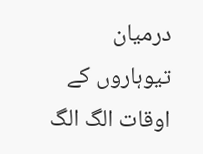درمیان تیوہاروں کے اوقات الگ الگ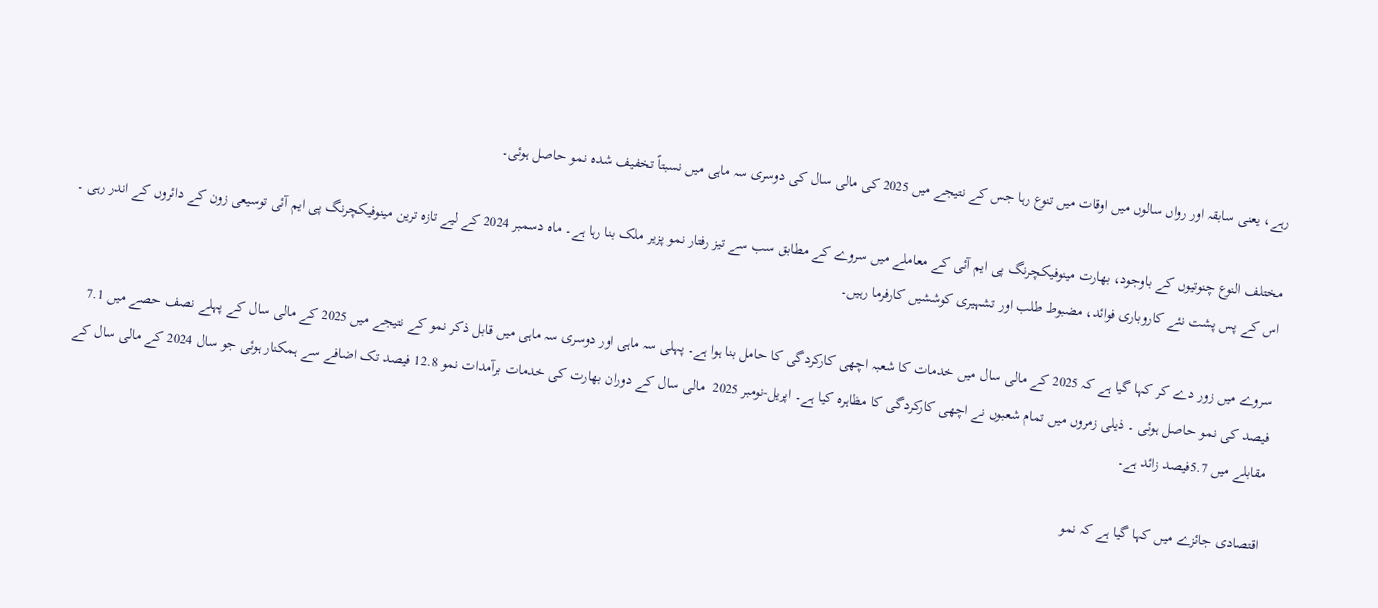رہے، یعنی سابقہ اور رواں سالوں میں اوقات میں تنوع رہا جس کے نتیجے میں 2025 کی مالی سال کی دوسری سہ ماہی میں نسبتاً تخفیف شدہ نمو حاصل ہوئی۔

مختلف النوع چنوتیوں کے باوجود، بھارت مینوفیکچرنگ پی ایم آئی کے معاملے میں سروے کے مطابق سب سے تیز رفتار نمو پزیر ملک بنا رہا ہے۔ ماہ دسمبر 2024 کے لیے تازہ ترین مینوفیکچرنگ پی ایم آئی توسیعی زون کے دائروں کے اندر رہی ۔ اس کے پس پشت نئے کاروباری فوائد، مضبوط طلب اور تشہیری کوششیں کارفرما رہیں۔

سروے میں زور دے کر کہا گیا ہے کہ 2025 کے مالی سال میں خدمات کا شعبہ اچھی کارکردگی کا حامل بنا ہوا ہے۔ پہلی سہ ماہی اور دوسری سہ ماہی میں قابل ذکر نمو کے نتیجے میں 2025 کے مالی سال کے پہلے نصف حصے میں 7.1 فیصد کی نمو حاصل ہوئی ۔ ذیلی زمروں میں تمام شعبوں نے اچھی کارکردگی کا مظاہرہ کیا ہے۔ اپریل-نومبر 2025  مالی سال کے دوران بھارت کی خدمات برآمدات نمو 12.8 فیصد تک اضافے سے ہمکنار ہوئی جو سال 2024 کے مالی سال کے مقابلے میں 5.7فیصد زائد ہے۔

اقتصادی جائزے میں کہا گیا ہے کہ نمو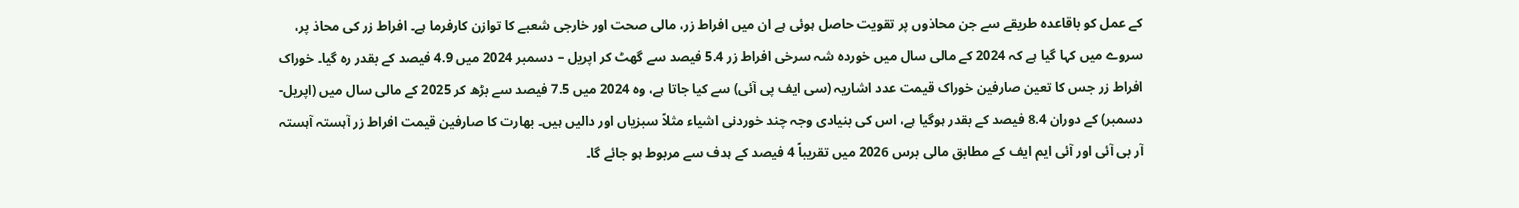کے عمل کو باقاعدہ طریقے سے جن محاذوں پر تقویت حاصل ہوئی ہے ان میں افراط زر، مالی صحت اور خارجی شعبے کا توازن کارفرما ہے۔ افراط زر کی محاذ پر، سروے میں کہا گیا ہے کہ 2024 کے مالی سال میں خوردہ شہ سرخی افراط زر 5.4 فیصد سے گھٹ کر اپریل – دسمبر 2024 میں 4.9 فیصد کے بقدر رہ گیا۔ خوراک افراط زر جس کا تعین صارفین خوراک قیمت عدد اشاریہ (سی ایف پی آئی) سے کیا جاتا ہے، وہ 2024 میں 7.5 فیصد سے بڑھ کر 2025 کے مالی سال میں (اپریل-دسمبر) کے دوران 8.4 فیصد کے بقدر ہوگیا ہے، اس کی بنیادی وجہ چند خوردنی اشیاء مثلاً سبزیاں اور دالیں ہیں۔ بھارت کا صارفین قیمت افراط زر آہستہ آہستہ آر بی آئی اور آئی ایم ایف کے مطابق مالی برس 2026 میں تقریباً 4 فیصد کے ہدف سے مربوط ہو جائے گا۔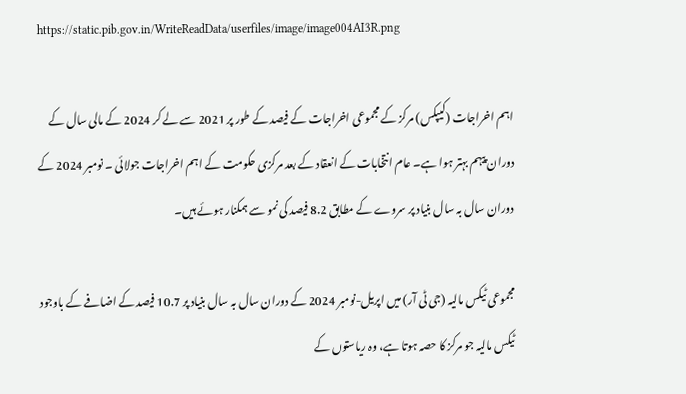https://static.pib.gov.in/WriteReadData/userfiles/image/image004AI3R.png

اہم اخراجات (کیپکس) مرکز کے مجموعی اخراجات کے فیصد کے طور پر 2021 سے لے کر 2024 کے مالی سال کے دوران پیہم بہتر ہوا ہے۔ عام انتخابات کے انعقاد کے بعد مرکزی حکومت کے اہم اخراجات جولائی ۔ نومبر 2024 کے دوران سال بہ سال بنیاد پر سروے کے مطابق 8.2 فیصد کی نمو سے ہمکنار ہوئے ہیں۔

مجموعی ٹیکس مالیہ (جی ٹی آر) میں اپریل-نومبر 2024 کے دوران سال بہ سال بنیاد پر 10.7 فیصد کے اضافے کے باوجود ٹیکس مالیہ جو مرکز کا حصہ ہوتا ہے، وہ ریاستوں کے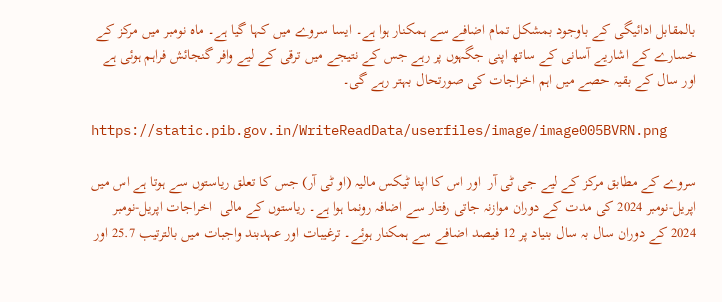بالمقابل ادائیگی کے باوجود بمشکل تمام اضافے سے ہمکنار ہوا ہے۔ ایسا سروے میں کہا گیا ہے۔ ماہ نومبر میں مرکز کے خسارے کے اشاریے آسانی کے ساتھ اپنی جگہوں پر رہے جس کے نتیجے میں ترقی کے لیے وافر گنجائش فراہم ہوئی ہے اور سال کے بقیہ حصے میں اہم اخراجات کی صورتحال بہتر رہے گی۔

https://static.pib.gov.in/WriteReadData/userfiles/image/image005BVRN.png

سروے کے مطابق مرکز کے لیے جی ٹی آر  اور اس کا اپنا ٹیکس مالیہ (او ٹی آر) جس کا تعلق ریاستوں سے ہوتا ہے اس میں اپریل-نومبر 2024 کی مدت کے دوران موازنہ جاتی رفتار سے اضافہ رونما ہوا ہے۔ ریاستوں کے مالی  اخراجات اپریل-نومبر 2024 کے دوران سال بہ سال بنیاد پر 12 فیصد اضافے سے ہمکنار ہوئے۔ ترغیبات اور عہدبند واجبات میں بالترتیب 25.7 اور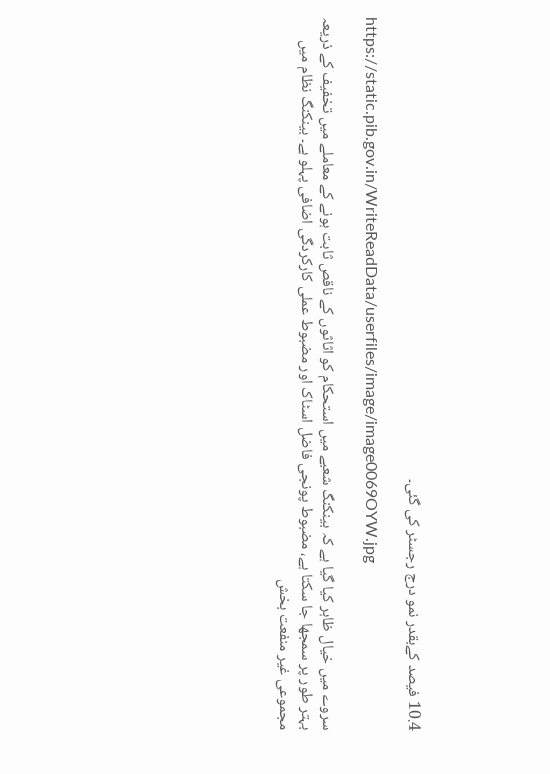10.4 فیصد کےبقدر نمو درج رجسٹر کی گئی۔

https://static.pib.gov.in/WriteReadData/userfiles/image/image0069OYW.jpg

سروے میں خیال ظاہر کیا گیا ہے کہ بینکنگ شعبے میں استحکام کو اثاثوں کے ناقص ثابت ہونے کے معاملے میں تخفیف کے ذریعہ بہتر طور پر سمجھا جا سکتا ہے، مضبوط پونجی فاضل اسٹاک اور مضبوط عملی کارکردگی اضافی پہلو ہے۔ بینکنگ نظام میں مجموعی غیر منفعت بخش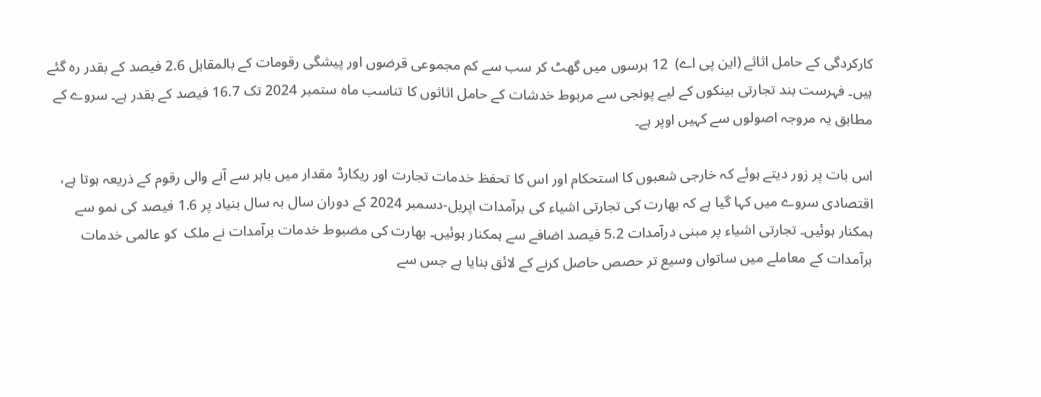کارکردگی کے حامل اثاثے (این پی اے)  12 برسوں میں گھٹ کر سب سے کم مجموعی قرضوں اور پیشگی رقومات کے بالمقابل 2.6 فیصد کے بقدر رہ گئے ہیں۔ فہرست بند تجارتی بینکوں کے لیے پونجی سے مربوط خدشات کے حامل اثاثوں کا تناسب ماہ ستمبر 2024 تک 16.7 فیصد کے بقدر ہے۔ سروے کے مطابق یہ مروجہ اصولوں سے کہیں اوپر ہے۔

اس بات پر زور دیتے ہوئے کہ خارجی شعبوں کا استحکام اور اس کا تحفظ خدمات تجارت اور ریکارڈ مقدار میں باہر سے آنے والی رقوم کے ذریعہ ہوتا ہے، اقتصادی سروے میں کہا گیا ہے کہ بھارت کی تجارتی اشیاء کی برآمدات اپریل-دسمبر 2024 کے دوران سال بہ سال بنیاد پر 1.6 فیصد کی نمو سے ہمکنار ہوئیں۔ تجارتی اشیاء پر مبنی درآمدات 5.2 فیصد اضافے سے ہمکنار ہوئیں۔ بھارت کی مضبوط خدمات برآمدات نے ملک  کو عالمی خدمات برآمدات کے معاملے میں ساتواں وسیع تر حصص حاصل کرنے کے لائق بنایا ہے جس سے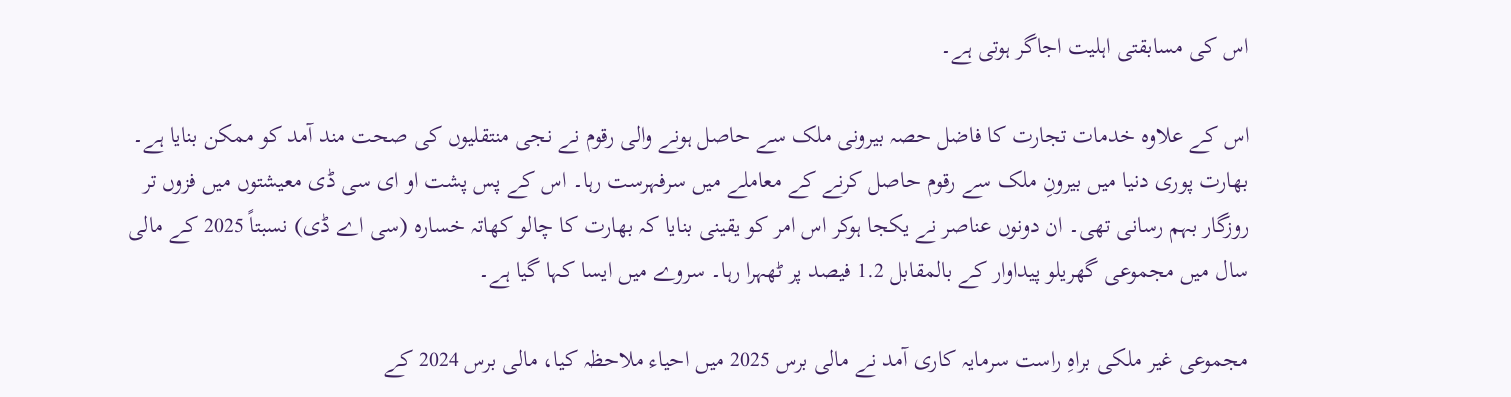اس کی مسابقتی اہلیت اجاگر ہوتی ہے۔

اس کے علاوہ خدمات تجارت کا فاضل حصہ بیرونی ملک سے حاصل ہونے والی رقوم نے نجی منتقلیوں کی صحت مند آمد کو ممکن بنایا ہے۔ بھارت پوری دنیا میں بیرونِ ملک سے رقوم حاصل کرنے کے معاملے میں سرفہرست رہا۔ اس کے پس پشت او ای سی ڈی معیشتوں میں فزوں تر روزگار بہم رسانی تھی۔ ان دونوں عناصر نے یکجا ہوکر اس امر کو یقینی بنایا کہ بھارت کا چالو کھاتہ خسارہ (سی اے ڈی) نسبتاً 2025 کے مالی سال میں مجموعی گھریلو پیداوار کے بالمقابل 1.2 فیصد پر ٹھہرا رہا۔ سروے میں ایسا کہا گیا ہے۔

مجموعی غیر ملکی براہِ راست سرمایہ کاری آمد نے مالی برس 2025 میں احیاء ملاحظہ کیا، مالی برس 2024 کے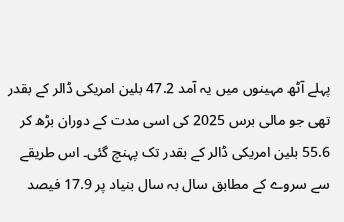پہلے آٹھ مہینوں میں یہ آمد 47.2 بلین امریکی ڈالر کے بقدر تھی جو مالی برس 2025 کی اسی مدت کے دوران بڑھ کر 55.6 بلین امریکی ڈالر کے بقدر تک پہنچ گئی۔ اس طریقے سے سروے کے مطابق سال بہ سال بنیاد پر 17.9 فیصد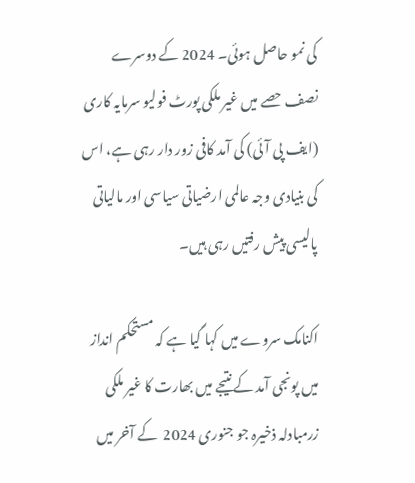کی نمو حاصل ہوئی۔ 2024 کے دوسرے نصف حصے میں غیر ملکی پورٹ فولیو سرمایہ کاری (ایف پی آئی) کی آمد کافی زور دار رہی ہے، اس کی بنیادی وجہ عالمی ارضیاتی سیاسی اور مالیاتی پالیسی پیش رفتیں رہی ہیں۔

اکنامک سروے میں کہا گیا ہے کہ مستحکم انداز میں پونجی آمد کے نتیجے میں بھارت کا غیر ملکی زرمبادلہ ذخیرہ جو جنوری 2024  کے آخر میں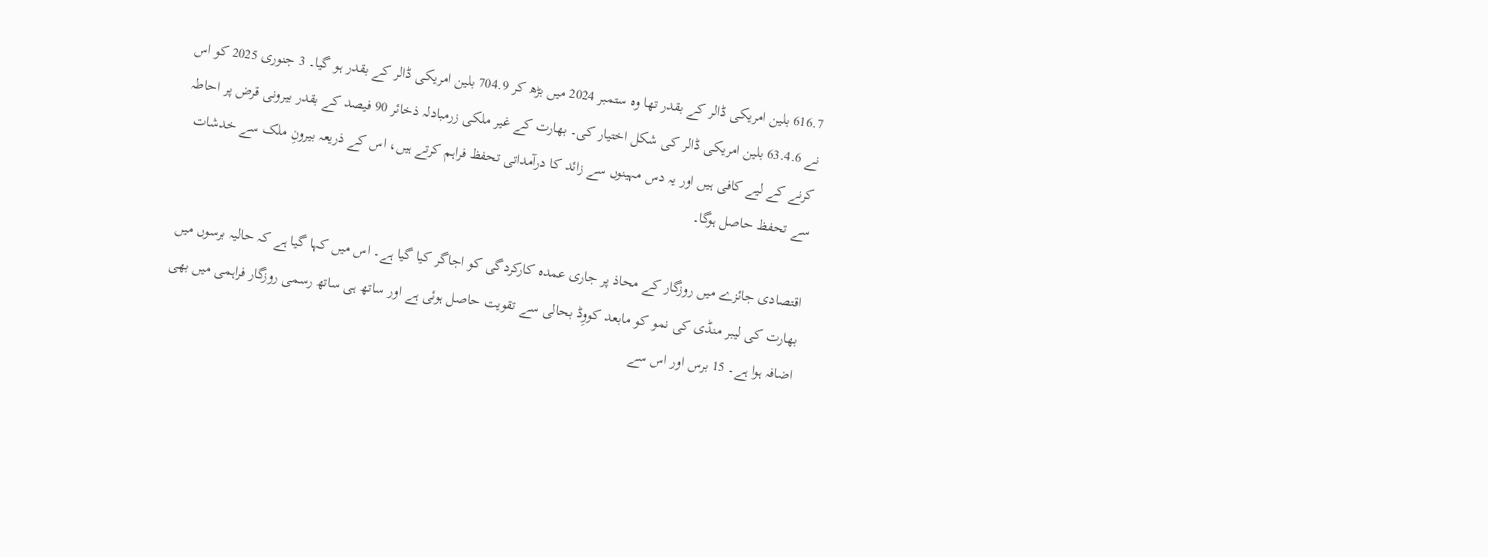616.7 بلین امریکی ڈالر کے بقدر تھا وہ ستمبر 2024 میں بڑھ کر 704.9 بلین امریکی ڈالر کے بقدر ہو گیا۔ 3 جنوری 2025 کو اس نے 63.4.6 بلین امریکی ڈالر کی شکل اختیار کی۔ بھارت کے غیر ملکی زرمبادلہ ذخائر 90 فیصد کے بقدر بیرونی قرض پر احاطہ کرنے کے لیے کافی ہیں اور یہ دس مہینوں سے زائد کا درآمداتی تحفظ فراہم کرتے ہیں، اس کے ذریعہ بیرونِ ملک سے خدشات سے تحفظ حاصل ہوگا۔

اقتصادی جائزے میں روزگار کے محاذ پر جاری عمدہ کارکردگی کو اجاگر کیا گیا ہے۔ اس میں کہا گیا ہے کہ حالیہ برسوں میں بھارت کی لیبر منڈی کی نمو کو مابعد کووِڈ بحالی سے تقویت حاصل ہوئی ہے اور ساتھ ہی ساتھ رسمی روزگار فراہمی میں بھی اضافہ ہوا ہے۔ 15 برس اور اس سے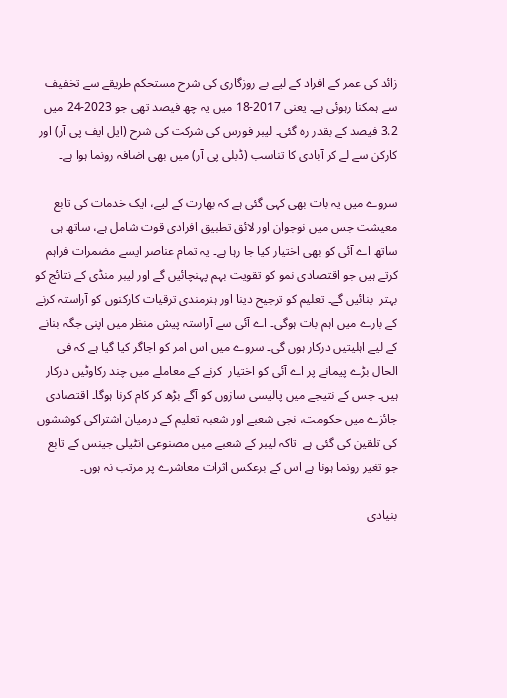زائد کی عمر کے افراد کے لیے بے روزگاری کی شرح مستحکم طریقے سے تخفیف سے ہمکنا رہوئی ہے۔ یعنی 2017-18 میں یہ چھ فیصد تھی جو 2023-24 میں 3.2 فیصد کے بقدر رہ گئی۔ لیبر فورس کی شرکت کی شرح (ایل ایف پی آر) اور کارکن سے لے کر آبادی کا تناسب (ڈبلی پی آر) میں بھی اضافہ رونما ہوا ہے۔

سروے میں یہ بات بھی کہی گئی ہے کہ بھارت کے لیے، ایک خدمات کی تابع معیشت جس میں نوجوان اور لائق تطبیق افرادی قوت شامل ہے، ساتھ ہی ساتھ اے آئی کو بھی اختیار کیا جا رہا ہے۔ یہ تمام عناصر ایسے مضمرات فراہم کرتے ہیں جو اقتصادی نمو کو تقویت بہم پہنچائیں گے اور لیبر منڈی کے نتائج کو بہتر  بنائیں گے۔ تعلیم کو ترجیح دینا اور ہنرمندی ترقیات کارکنوں کو آراستہ کرنے کے بارے میں اہم بات ہوگی۔ اے آئی سے آراستہ پیش منظر میں اپنی جگہ بنانے کے لیے اہلیتیں درکار ہوں گی۔ سروے میں اس امر کو اجاگر کیا گیا ہے کہ فی الحال بڑے پیمانے پر اے آئی کو اختیار  کرنے کے معاملے میں چند رکاوٹیں درکار ہیں۔ جس کے نتیجے میں پالیسی سازوں کو آگے بڑھ کر کام کرنا ہوگا۔ اقتصادی جائزے میں حکومت، نجی شعبے اور شعبہ تعلیم کے درمیان اشتراکی کوششوں کی تلقین کی گئی ہے  تاکہ لیبر کے شعبے میں مصنوعی انٹیلی جینس کے تابع جو تغیر رونما ہونا ہے اس کے برعکس اثرات معاشرے پر مرتب نہ ہوں۔

بنیادی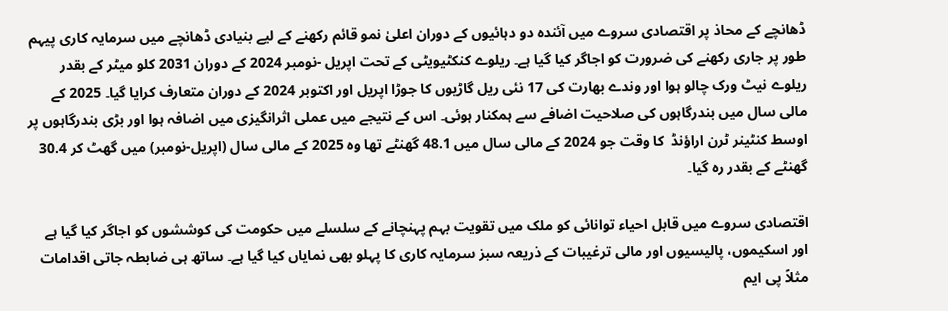ڈھانچے کے محاذ پر اقتصادی سروے میں آئندہ دو دہائیوں کے دوران اعلیٰ نمو قائم رکھنے کے لیے بنیادی ڈھانچے میں سرمایہ کاری پیہم طور پر جاری رکھنے کی ضرورت کو اجاگر کیا گیا ہے۔ ریلوے کنکٹیویٹی کے تحت اپریل -نومبر 2024 کے دوران 2031 کلو میٹر کے بقدر ریلوے نیٹ ورک چالو ہوا اور وندے بھارت کی 17 نئی ریل گاڑیوں کا جوڑا اپریل اور اکتوبر 2024 کے دوران متعارف کرایا گیا۔ 2025 کے مالی سال میں بندرگاہوں کی صلاحیت اضافے سے ہمکنار ہوئی۔ اس کے نتیجے میں عملی اثرانگیزی میں اضافہ ہوا اور بڑی بندرگاہوں پر اوسط کنٹینر ٹرن اراؤنڈ  کا وقت جو 2024 کے مالی سال میں 48.1 گھنٹے تھا وہ 2025 کے مالی سال (اپریل-نومبر) میں گھٹ کر 30.4 گھنٹے کے بقدر رہ گیا۔

اقتصادی سروے میں قابل احیاء توانائی کو ملک میں تقویت بہم پہنچانے کے سلسلے میں حکومت کی کوششوں کو اجاگر کیا گیا ہے اور اسکیموں، پالیسیوں اور مالی ترغیبات کے ذریعہ سبز سرمایہ کاری کا پہلو بھی نمایاں کیا گیا ہے۔ ساتھ ہی ضابطہ جاتی اقدامات مثلاً پی ایم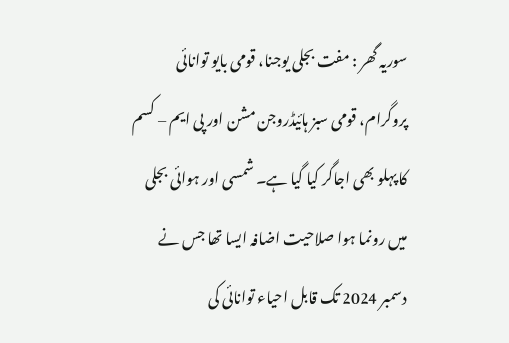سوریہ گھر : مفت بجلی یوجنا، قومی بایو توانائی پروگرام، قومی سبز ہائیڈروجن مشن اور پی ایم – کسم کا پہلو بھی اجاگر کیا گیا ہے۔ شمسی اور ہوائی بجلی میں رونما ہوا صلاحیت اضافہ ایسا تھا جس نے دسمبر 2024 تک قابل احیاء توانائی کی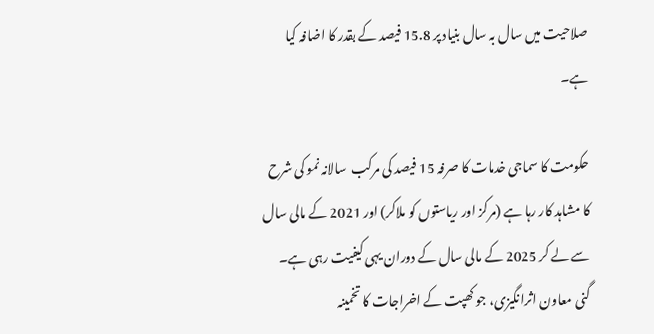صلاحیت میں سال بہ سال بنیاد پر 15.8 فیصد کے بقدر کا اضافہ کیا ہے۔

حکومت کا سماجی خدمات کا صرفہ 15 فیصد کی مرکب  سالانہ نمو کی شرح کا مشاہد کار رہا ہے (مرکز اور ریاستوں کو ملاکر) اور 2021 کے مالی سال سے لے کر 2025 کے مالی سال کے دوران یہی کیفیت رہی ہے۔ گنی معاون اثرانگیزی، جو کھپت کے اخراجات کا تخمینہ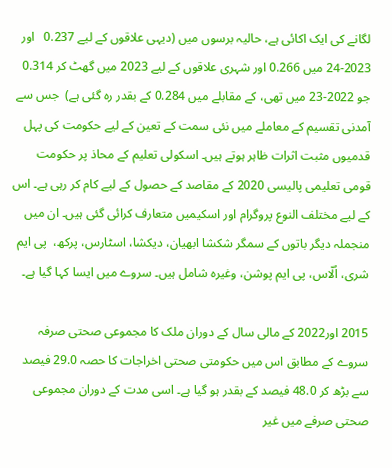لگانے کی ایک اکائی ہے، حالیہ برسوں میں (دیہی علاقوں کے لیے 0.237   اور 2023-24 میں 0.266 اور شہری علاقوں کے لیے 2023 میں گھٹ کر 0.314 جو 2022-23 میں تھی، کے مقابلے میں 0.284 کے بقدر رہ گئی ہے)  جس سے آمدنی تقسیم کے معاملے میں نئی سمت کے تعین کے لیے حکومت کی پہل قدمیوں مثبت اثرات ظاہر ہوتے ہیں۔ اسکولی تعلیم کے محاذ پر حکومت قومی تعلیمی پالیسی 2020 کے مقاصد کے حصول کے لیے کام کر رہی ہے۔ اس کے لیے مختلف النوع پروگرام اور اسکیمیں متعارف کرائی گئی ہیں۔ ان میں منجملہ دیگر باتوں کے سمگر شکشا ابھیان، دیکشا، اسٹارس، پرکھ،  پی ایم شری، اُلّاس، پی ایم پوشن، وغیرہ شامل ہیں۔ سروے میں ایسا کہا گیا ہے۔

2015 اور2022 کے مالی سال کے دوران ملک کا مجموعی صحتی صرفہ سروے کے مطابق اس میں حکومتی صحتی اخراجات کا حصہ 29.0 فیصد سے بڑھ کر 48.0 فیصد کے بقدر ہو گیا ہے۔ اسی مدت کے دوران مجموعی صحتی صرفے میں غیر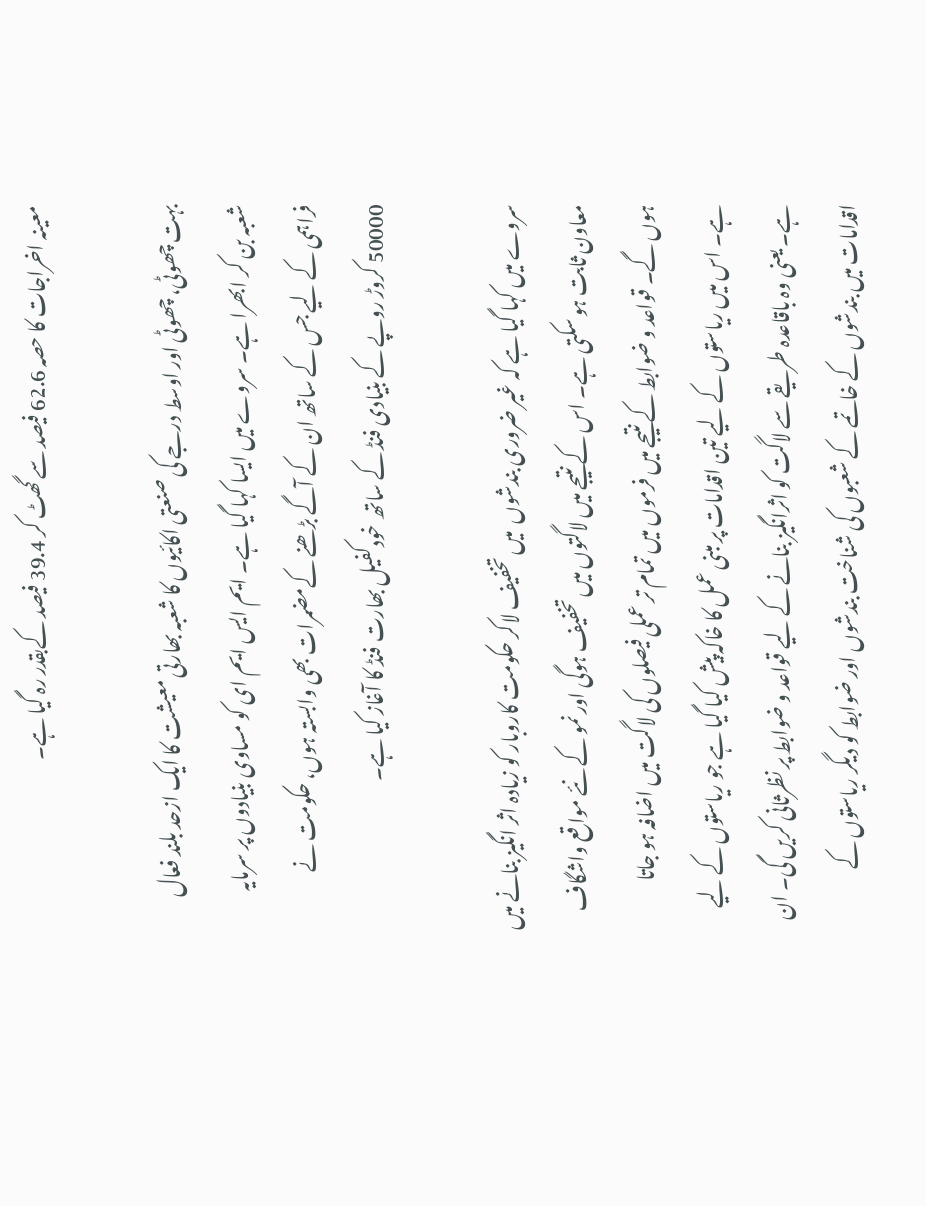معینہ اخراجات کا حصہ 62.6 فیصد سے گھٹ کر 39.4 فیصد کےبقدر رہ گیا ہے۔

بہت چھوٹی، چھوٹی اور اوسط درجے کی صنعتی اکائیوں کا شعبہ بھارتی معیشت کا ایک ازحد بلند فعال شعبہ بن کر ابھرا ہے۔ سروے میں ایسا کہا گیا ہے۔ ایم ایس ایم ای کو مساوی بنیادوں پر سرمایہ فراہمی کے لیے جس کے ساتھ ان کے آگے بڑھنے کےمضمرات بھی وابستہ ہوں، حکومت نے 50000 کروڑ روپے کے بنیادی فنڈ کے ساتھ خودکفیل بھارت فنڈ کا آغاز کیا ہے۔

سروے میں کہا گیا ہے کہ غیر ضروری بندشوں  میں تخفیف لاکر حکومت کاروبار کو زیادہ اثر انگیز بنانے میں معاون ثابت ہو سکتی ہے۔ اس کے نتیجے میں لاگتوں میں تخفیف ہوگی اور نمو کے نئے مواقع واشگاف ہوں گے۔ قواعد و ضوابط کے نتیجے میں فرموں میں تمام تر عملی فیصلوں کی لاگت میں اضافہ ہو جاتا ہے۔ اس میں ریاستوں کے لیے تین اقدامات پر مبنی عمل کا خاکہ پیش کیا گیا ہے جو ریاستوں کے لیے ہے۔ یعنی وہ باقاعدہ طریقے سے لاگت کو اثرانگیز بنانے کے لیے قواعد و ضوابط پر نظرثانی کریں گی۔ ان اقدامات میں بندشوں کے خاتمے کے شعبوں کی شناخت بندشوں اور ضوابط کو دیگر ریاستوں کے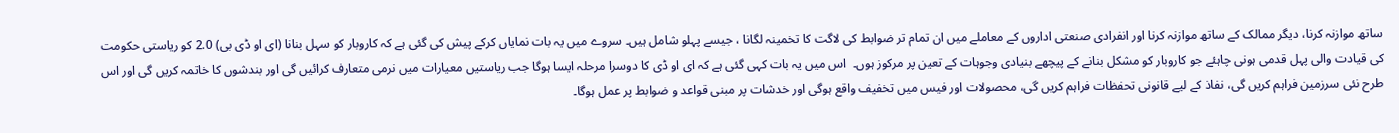ساتھ موازنہ کرنا، دیگر ممالک کے ساتھ موازنہ کرنا اور انفرادی صنعتی اداروں کے معاملے میں ان تمام تر ضوابط کی لاگت کا تخمینہ لگانا ، جیسے پہلو شامل ہیں۔ سروے میں یہ بات نمایاں کرکے پیش کی گئی ہے کہ کاروبار کو سہل بنانا (ای او ڈی بی) 2.0 کو ریاستی حکومت کی قیادت والی پہل قدمی ہونی چاہئے جو کاروبار کو مشکل بنانے کے پیچھے بنیادی وجوہات کے تعین پر مرکوز ہوں۔  اس میں یہ بات کہی گئی ہے کہ ای او ڈی کا دوسرا مرحلہ ایسا ہوگا جب ریاستیں معیارات میں نرمی متعارف کرائیں گی اور بندشوں کا خاتمہ کریں گی اور اس طرح نئی سرزمین فراہم کریں گی، نفاذ کے لیے قانونی تحفظات فراہم کریں گی، محصولات اور فیس میں تخفیف واقع ہوگی اور خدشات پر مبنی قواعد و ضوابط پر عمل ہوگا۔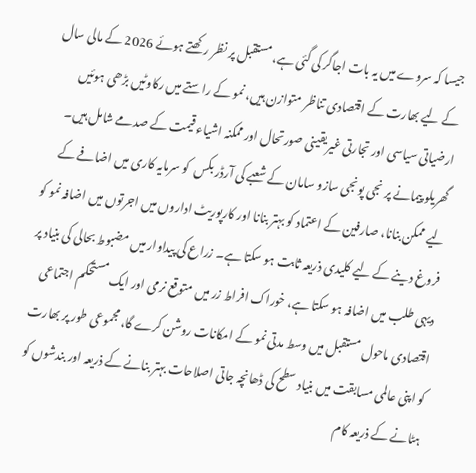جیسا کہ سروے میں یہ بات اجاگر کی گئی ہے، مستقبل پر نظر رکھتے ہوئے 2026 کے مالی سال کے لیے بھارت کے اقتصادی تناظر متوازن ہیں، نمو کے راستے میں رکاوٹیں بڑھی ہوئیں ارضیاتی سیاسی اور تجارتی غیریقینی صورتحال اور ممکنہ اشیاء قیمت کے صدمے شامل ہیں۔ گھریلو پیمانے پر نجی پونجی سازو سامان کے شعبے کی آرڈر بکس  کو سرمایہ کاری میں اضافے کے لیے ممکن بنانا، صارفین کے اعتماد کو بہتر بنانا اور کارپوریٹ اداروں میں اجرتوں میں اضافہ نمو کو فروغ دینے کے لیے کلیدی ذریعہ ثابت ہو سکتا ہے۔ زراع کی پیداوار میں مضبوط بحالی کی بنیاد پر دیہی طلب میں اضافہ ہو سکتا ہے، خوراک افراط زر میں متوقع نرمی اور ایک مستحکم اجتماعی اقتصادی ماحول مستقبل میں وسط مدتی نمو کے امکانات روشن کرے گا، مجموعی طور پر بھارت کو اپنی عالمی مسابقت میں بنیاد سطح کی ڈھانچہ جاتی اصلاحات بہتر بنانے کے ذریعہ اور بندشوں کو ہٹانے کے ذریعہ کام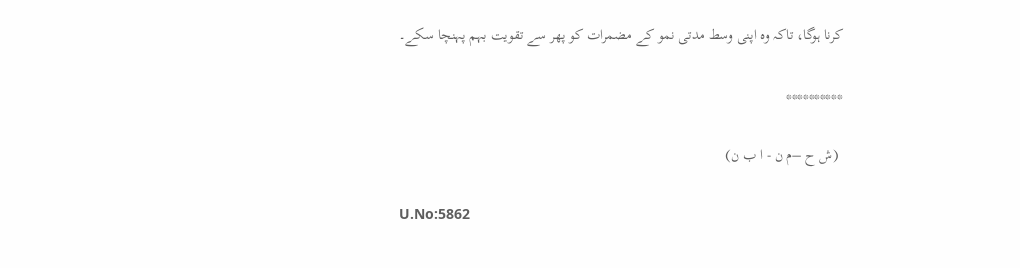کرنا ہوگا، تاکہ وہ اپنی وسط مدتی نمو کے مضمرات کو پھر سے تقویت بہم پہنچا سکے۔

**********

 (ش ح –م ن - ا ب ن)

U.No:5862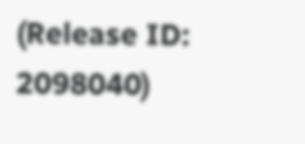(Release ID: 2098040)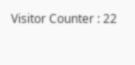Visitor Counter : 22